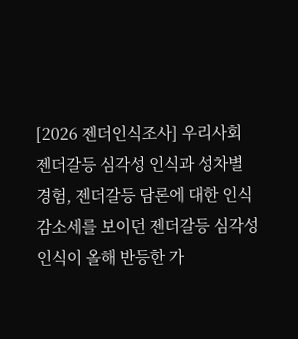[2026 젠더인식조사] 우리사회 젠더갈등 심각성 인식과 성차별 경험, 젠더갈등 담론에 대한 인식
감소세를 보이던 젠더갈등 심각성 인식이 올해 반등한 가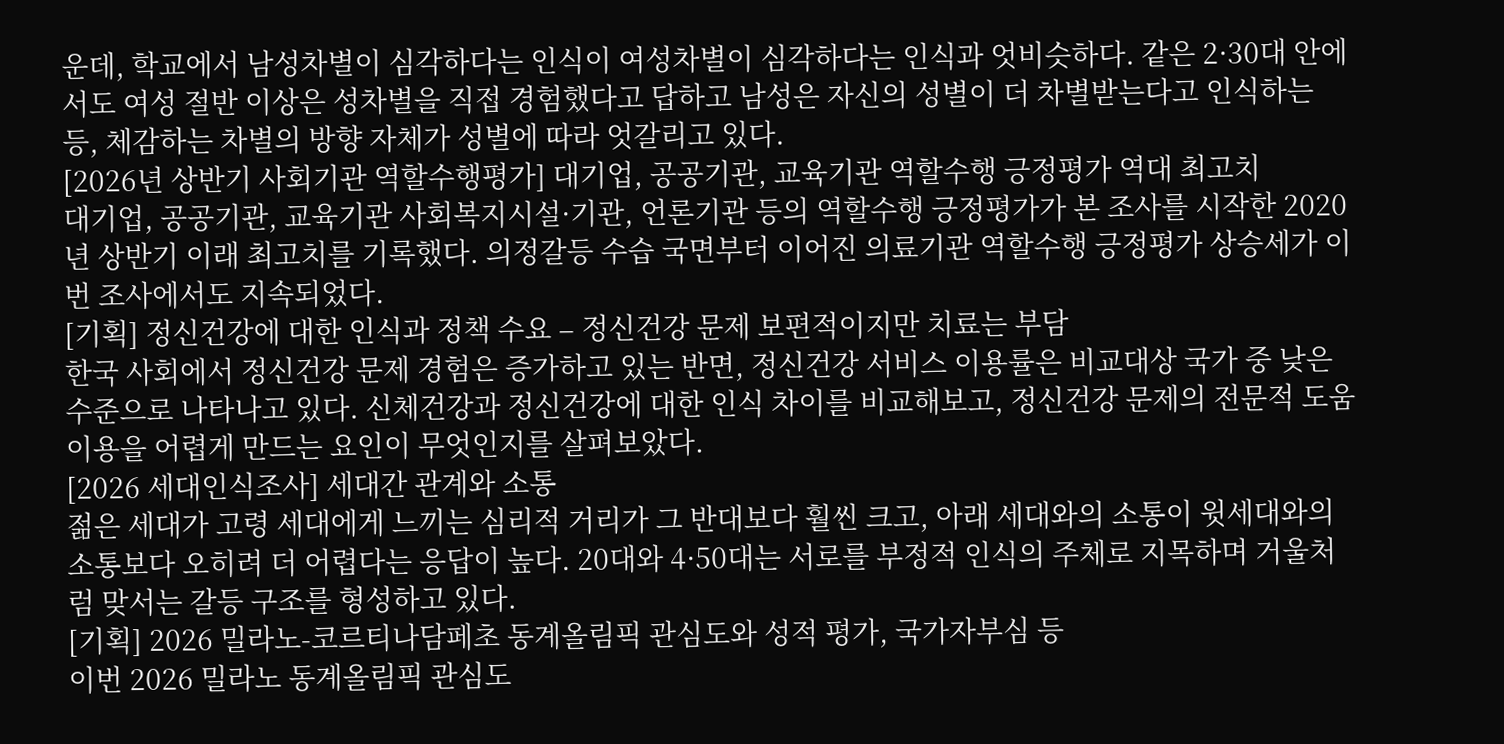운데, 학교에서 남성차별이 심각하다는 인식이 여성차별이 심각하다는 인식과 엇비슷하다. 같은 2·30대 안에서도 여성 절반 이상은 성차별을 직접 경험했다고 답하고 남성은 자신의 성별이 더 차별받는다고 인식하는 등, 체감하는 차별의 방향 자체가 성별에 따라 엇갈리고 있다.
[2026년 상반기 사회기관 역할수행평가] 대기업, 공공기관, 교육기관 역할수행 긍정평가 역대 최고치
대기업, 공공기관, 교육기관 사회복지시설·기관, 언론기관 등의 역할수행 긍정평가가 본 조사를 시작한 2020년 상반기 이래 최고치를 기록했다. 의정갈등 수습 국면부터 이어진 의료기관 역할수행 긍정평가 상승세가 이번 조사에서도 지속되었다.
[기획] 정신건강에 대한 인식과 정책 수요 – 정신건강 문제 보편적이지만 치료는 부담
한국 사회에서 정신건강 문제 경험은 증가하고 있는 반면, 정신건강 서비스 이용률은 비교대상 국가 중 낮은 수준으로 나타나고 있다. 신체건강과 정신건강에 대한 인식 차이를 비교해보고, 정신건강 문제의 전문적 도움 이용을 어렵게 만드는 요인이 무엇인지를 살펴보았다.
[2026 세대인식조사] 세대간 관계와 소통
젊은 세대가 고령 세대에게 느끼는 심리적 거리가 그 반대보다 훨씬 크고, 아래 세대와의 소통이 윗세대와의 소통보다 오히려 더 어렵다는 응답이 높다. 20대와 4·50대는 서로를 부정적 인식의 주체로 지목하며 거울처럼 맞서는 갈등 구조를 형성하고 있다.
[기획] 2026 밀라노-코르티나담페초 동계올림픽 관심도와 성적 평가, 국가자부심 등
이번 2026 밀라노 동계올림픽 관심도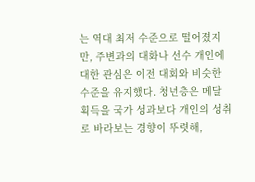는 역대 최저 수준으로 떨어졌지만, 주변과의 대화나 선수 개인에 대한 관심은 이전 대회와 비슷한 수준을 유지했다. 청년층은 메달 획득을 국가 성과보다 개인의 성취로 바라보는 경향이 뚜렷해,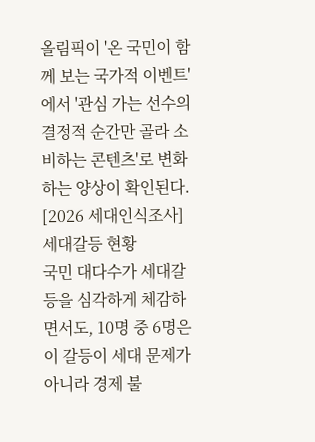올림픽이 '온 국민이 함께 보는 국가적 이벤트'에서 '관심 가는 선수의 결정적 순간만 골라 소비하는 콘텐츠'로 변화하는 양상이 확인된다.
[2026 세대인식조사] 세대갈등 현황
국민 대다수가 세대갈등을 심각하게 체감하면서도, 10명 중 6명은 이 갈등이 세대 문제가 아니라 경제 불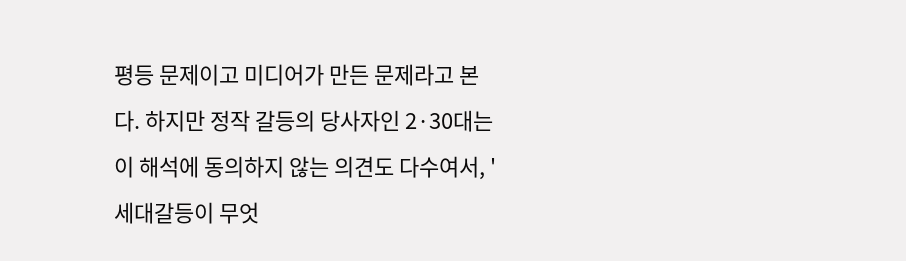평등 문제이고 미디어가 만든 문제라고 본다. 하지만 정작 갈등의 당사자인 2·30대는 이 해석에 동의하지 않는 의견도 다수여서, '세대갈등이 무엇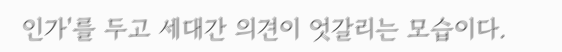인가'를 두고 세대간 의견이 엇갈리는 모습이다.